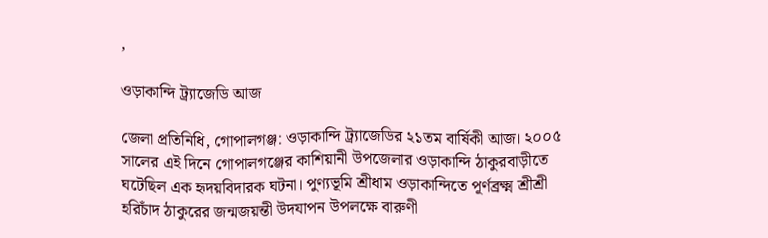,

ওড়াকান্দি ট্র্যাজেডি আজ

জেলা প্রতিনিধি, গোপালগঞ্জ: ওড়াকান্দি ট্র্যাজেডির ২১তম বার্ষিকী আজ। ২০০৫ সালের এই দিনে গোপালগঞ্জের কাশিয়ানী উপজেলার ওড়াকান্দি ঠাকুরবাড়ীতে ঘটেছিল এক হৃদয়বিদারক ঘটনা। পুণ্যভূমি শ্রীধাম ওড়াকান্দিতে পূর্ণব্রক্ষ্ম শ্রীশ্রী হরিচাঁদ ঠাকুরের জন্মজয়ন্তী উদযাপন উপলক্ষে বারুণী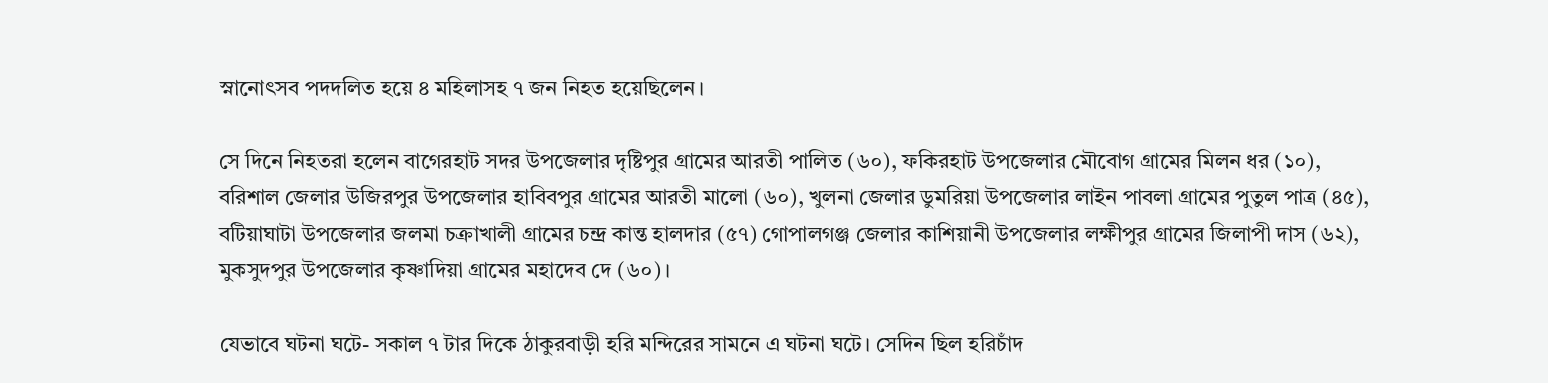স্নানোৎসব পদদলিত হয়ে ৪ মহিলাসহ ৭ জন নিহত হয়েছিলেন।

সে দিনে নিহতরা হলেন বাগেরহাট সদর উপজেলার দৃষ্টিপুর গ্রামের আরতী পালিত (৬০), ফকিরহাট উপজেলার মৌবোগ গ্রামের মিলন ধর (১০), বরিশাল জেলার উজিরপুর উপজেলার হাবিবপুর গ্রামের আরতী মালো (৬০), খুলনা জেলার ডুমরিয়া উপজেলার লাইন পাবলা গ্রামের পুতুল পাত্র (৪৫), বটিয়াঘাটা উপজেলার জলমা চক্রাখালী গ্রামের চন্দ্র কান্ত হালদার (৫৭) গোপালগঞ্জ জেলার কাশিয়ানী উপজেলার লক্ষীপুর গ্রামের জিলাপী দাস (৬২), মুকসুদপুর উপজেলার কৃষ্ণাদিয়া গ্রামের মহাদেব দে (৬০)।

যেভাবে ঘটনা ঘটে- সকাল ৭ টার দিকে ঠাকুরবাড়ী হরি মন্দিরের সামনে এ ঘটনা ঘটে। সেদিন ছিল হরিচাঁদ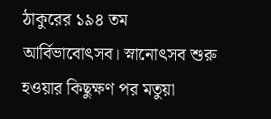ঠাকুরের ১৯৪ তম আর্বিভাবোৎসব। স্নানোৎসব শুরু হওয়ার কিছুক্ষণ পর মতুয়া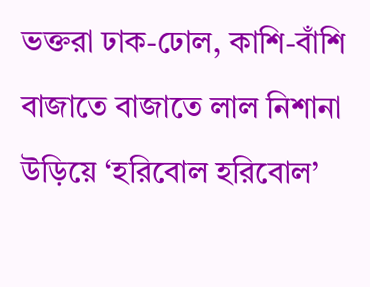ভক্তরা ঢাক-ঢোল, কাশি-বাঁশি বাজাতে বাজাতে লাল নিশানা উড়িয়ে ‘হরিবোল হরিবোল’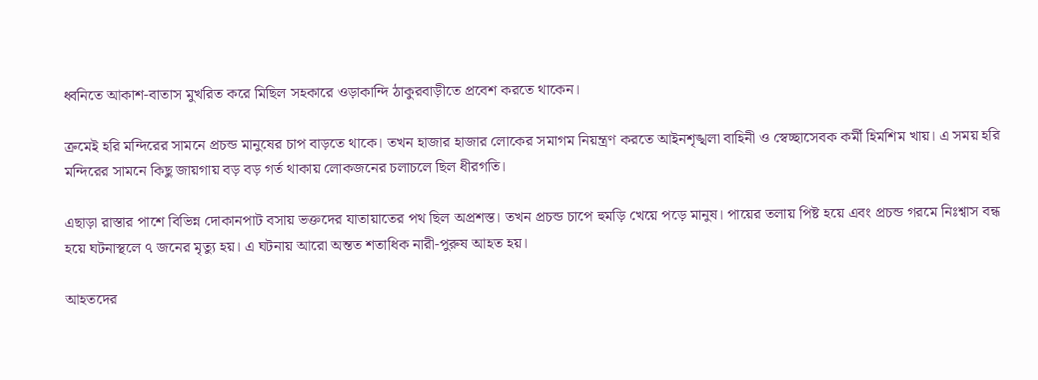ধ্বনিতে আকাশ-বাতাস মুখরিত করে মিছিল সহকারে ওড়াকান্দি ঠাকুরবাড়ীতে প্রবেশ করতে থাকেন।

ক্রমেই হরি মন্দিরের সামনে প্রচন্ড মানুষের চাপ বাড়তে থাকে। তখন হাজার হাজার লোকের সমাগম নিয়ন্ত্রণ করতে আইনশৃঙ্খলা বাহিনী ও স্বেচ্ছাসেবক কর্মী হিমশিম খায়। এ সময় হরি মন্দিরের সামনে কিছু জায়গায় বড় বড় গর্ত থাকায় লোকজনের চলাচলে ছিল ধীরগতি।

এছাড়া রাস্তার পাশে বিভিন্ন দোকানপাট বসায় ভক্তদের যাতায়াতের পথ ছিল অপ্রশস্ত। তখন প্রচন্ড চাপে হুমড়ি খেয়ে পড়ে মানুষ। পায়ের তলায় পিষ্ট হয়ে এবং প্রচন্ড গরমে নিঃশ্বাস বন্ধ হয়ে ঘটনাস্থলে ৭ জনের মৃত্যু হয়। এ ঘটনায় আরো অন্তত শতাধিক নারী-পুরুষ আহত হয়।

আহতদের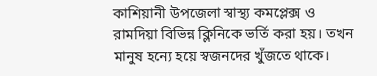কাশিয়ানী উপজেলা স্বাস্থ্য কমপ্লেক্স ও রামদিয়া বিভিন্ন ক্লিনিকে ভর্তি করা হয়। তখন মানুষ হন্যে হয়ে স্বজনদের খুঁজতে থাকে।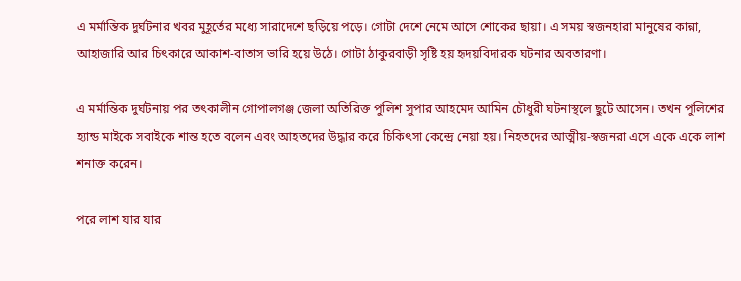এ মর্মান্তিক দুর্ঘটনার খবর মুহূর্তের মধ্যে সারাদেশে ছড়িয়ে পড়ে। গোটা দেশে নেমে আসে শোকের ছায়া। এ সময় স্বজনহারা মানুষের কান্না, আহাজারি আর চিৎকারে আকাশ-বাতাস ভারি হয়ে উঠে। গোটা ঠাকুরবাড়ী সৃষ্টি হয় হৃদয়বিদারক ঘটনার অবতারণা।

এ মর্মান্তিক দুর্ঘটনায় পর তৎকালীন গোপালগঞ্জ জেলা অতিরিক্ত পুলিশ সুপার আহমেদ আমিন চৌধুরী ঘটনাস্থলে ছুটে আসেন। তখন পুলিশের হ্যান্ড মাইকে সবাইকে শান্ত হতে বলেন এবং আহতদের উদ্ধার করে চিকিৎসা কেন্দ্রে নেয়া হয়। নিহতদের আত্মীয়-স্বজনরা এসে একে একে লাশ শনাক্ত করেন।

পরে লাশ যার যার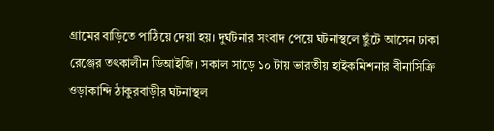গ্রামের বাড়িতে পাঠিয়ে দেয়া হয়। দুর্ঘটনার সংবাদ পেয়ে ঘটনাস্থলে ছুঁটে আসেন ঢাকা রেঞ্জের তৎকালীন ডিআইজি। সকাল সাড়ে ১০ টায় ভারতীয় হাইকমিশনার বীনাসিক্রি ওড়াকান্দি ঠাকুরবাড়ীর ঘটনাস্থল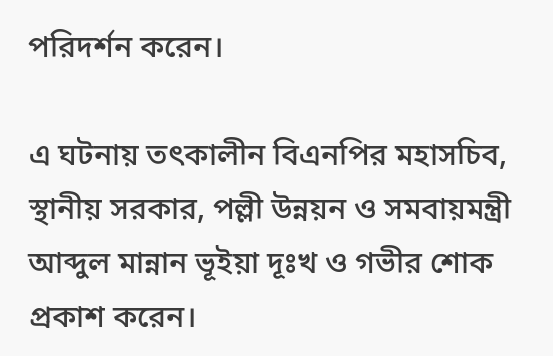পরিদর্শন করেন।

এ ঘটনায় তৎকালীন বিএনপির মহাসচিব, স্থানীয় সরকার, পল্লী উন্নয়ন ও সমবায়মন্ত্রী আব্দুল মান্নান ভূইয়া দূঃখ ও গভীর শোক প্রকাশ করেন।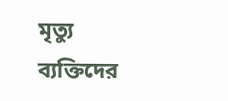মৃত্যু ব্যক্তিদের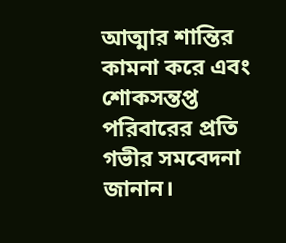আত্মার শান্তির কামনা করে এবং শোকসন্তপ্ত পরিবারের প্রতি গভীর সমবেদনা জানান।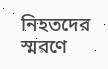নিহতদের স্মরণে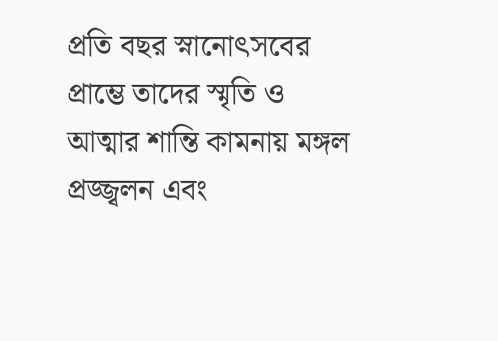প্রতি বছর স্নানোৎসবের প্রাম্ভে তাদের স্মৃতি ও আত্মার শান্তি কামনায় মঙ্গল প্রজ্জ্বলন এবং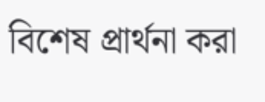বিশেষ প্রার্থনা করা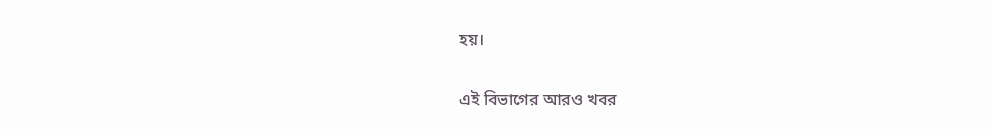হয়।

এই বিভাগের আরও খবর